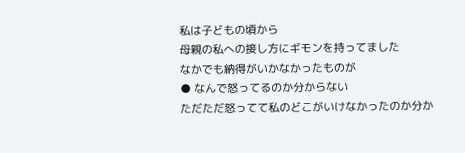私は子どもの頃から
母親の私への接し方にギモンを持ってました
なかでも納得がいかなかったものが
● なんで怒ってるのか分からない
ただただ怒ってて私のどこがいけなかったのか分か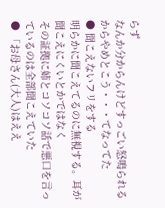らず
なんか分からんけどすっごい怒鳴られるからやめとこう・・・てなってた
● 聞こえないフリをする
明らかに聞こえてるのに無視する。耳が聞こえにくいとかではなく
その証拠に姉とコソコソ話で悪口を言っているのは全部聞こえていた
● 「お母さん(大人)はええ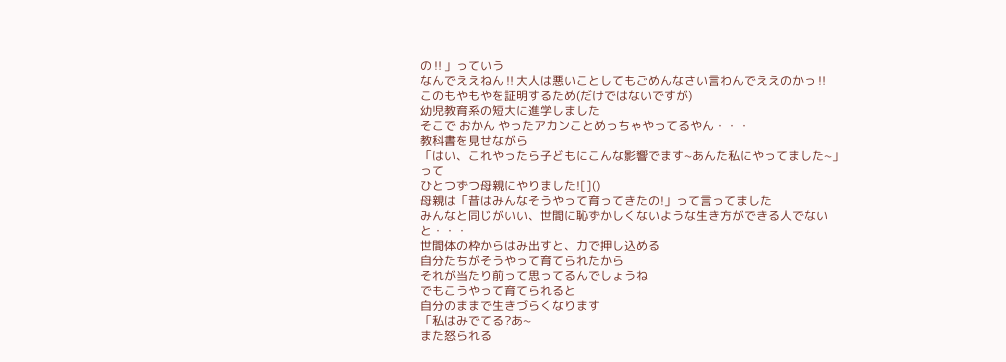の‼」っていう
なんでええねん‼大人は悪いことしてもごめんなさい言わんでええのかっ‼
このもやもやを証明するため(だけではないですが)
幼児教育系の短大に進学しました
そこで おかん やったアカンことめっちゃやってるやん・・・
教科書を見せながら
「はい、これやったら子どもにこんな影響でます~あんた私にやってました~」って
ひとつずつ母親にやりました![]()
母親は「昔はみんなそうやって育ってきたの!」って言ってました
みんなと同じがいい、世間に恥ずかしくないような生き方ができる人でないと・・・
世間体の枠からはみ出すと、力で押し込める
自分たちがそうやって育てられたから
それが当たり前って思ってるんでしょうね
でもこうやって育てられると
自分のままで生きづらくなります
「私はみでてる?あ~
また怒られる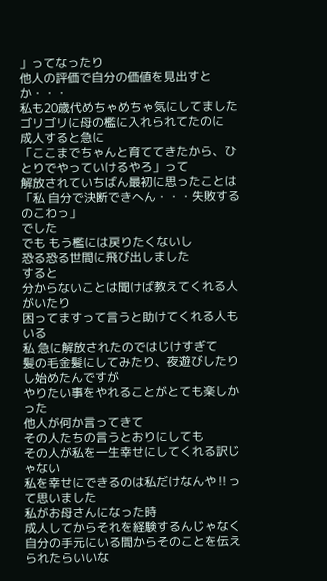」ってなったり
他人の評価で自分の価値を見出すとか・・・
私も20歳代めちゃめちゃ気にしてました
ゴリゴリに母の檻に入れられてたのに
成人すると急に
「ここまでちゃんと育ててきたから、ひとりでやっていけるやろ」って
解放されていちばん最初に思ったことは
「私 自分で決断できへん・・・失敗するのこわっ」
でした
でも もう檻には戻りたくないし
恐る恐る世間に飛び出しました
すると
分からないことは聞けば教えてくれる人がいたり
困ってますって言うと助けてくれる人もいる
私 急に解放されたのではじけすぎて
髪の毛金髪にしてみたり、夜遊びしたりし始めたんですが
やりたい事をやれることがとても楽しかった
他人が何か言ってきて
その人たちの言うとおりにしても
その人が私を一生幸せにしてくれる訳じゃない
私を幸せにできるのは私だけなんや‼って思いました
私がお母さんになった時
成人してからそれを経験するんじゃなく
自分の手元にいる間からそのことを伝えられたらいいな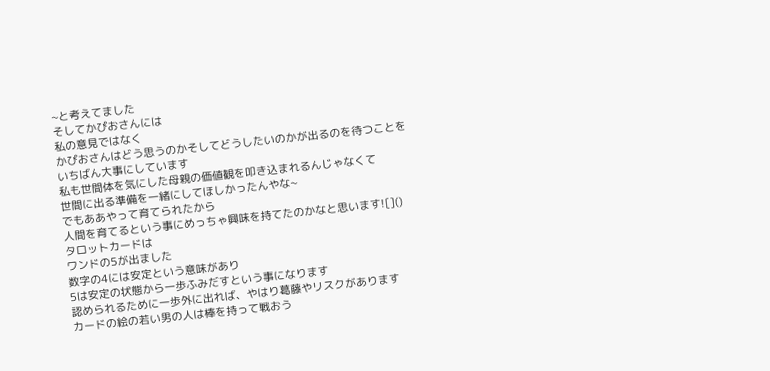~と考えてました
そしてかぴおさんには
私の意見ではなく
かぴおさんはどう思うのかそしてどうしたいのかが出るのを待つことを
いちばん大事にしています
私も世間体を気にした母親の価値観を叩き込まれるんじゃなくて
世間に出る準備を一緒にしてほしかったんやな~
でもああやって育てられたから
人間を育てるという事にめっちゃ興味を持てたのかなと思います![]()
タロットカードは
ワンドの5が出ました
数字の4には安定という意味があり
5は安定の状態から一歩ふみだすという事になります
認められるために一歩外に出れば、やはり葛藤やリスクがあります
カードの絵の若い男の人は棒を持って戦おう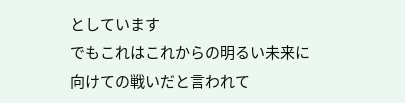としています
でもこれはこれからの明るい未来に向けての戦いだと言われて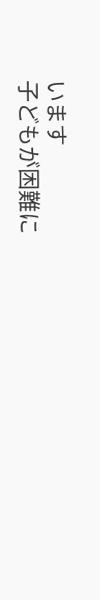います
子どもが困難に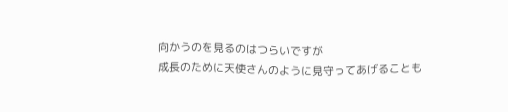向かうのを見るのはつらいですが
成長のために天使さんのように見守ってあげることも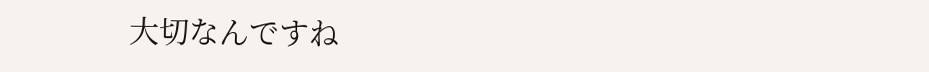大切なんですね